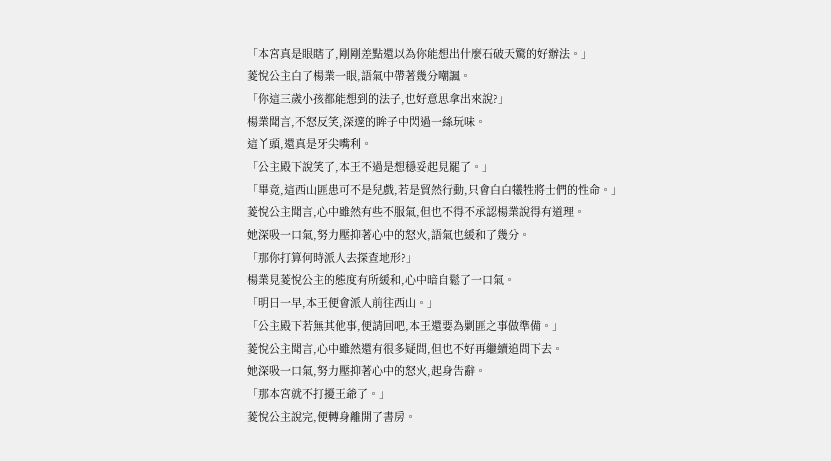「本宮真是眼瞎了,剛剛差點還以為你能想出什麼石破天驚的好辦法。」
菱悅公主白了楊業一眼,語氣中帶著幾分嘲諷。
「你這三歲小孩都能想到的法子,也好意思拿出來說?」
楊業聞言,不怒反笑,深邃的眸子中閃過一絲玩味。
這丫頭,還真是牙尖嘴利。
「公主殿下說笑了,本王不過是想穩妥起見罷了。」
「畢竟,這西山匪患可不是兒戲,若是貿然行動,只會白白犧牲將士們的性命。」
菱悅公主聞言,心中雖然有些不服氣,但也不得不承認楊業說得有道理。
她深吸一口氣,努力壓抑著心中的怒火,語氣也緩和了幾分。
「那你打算何時派人去探查地形?」
楊業見菱悅公主的態度有所緩和,心中暗自鬆了一口氣。
「明日一早,本王便會派人前往西山。」
「公主殿下若無其他事,便請回吧,本王還要為剿匪之事做準備。」
菱悅公主聞言,心中雖然還有很多疑問,但也不好再繼續追問下去。
她深吸一口氣,努力壓抑著心中的怒火,起身告辭。
「那本宮就不打擾王爺了。」
菱悅公主說完,便轉身離開了書房。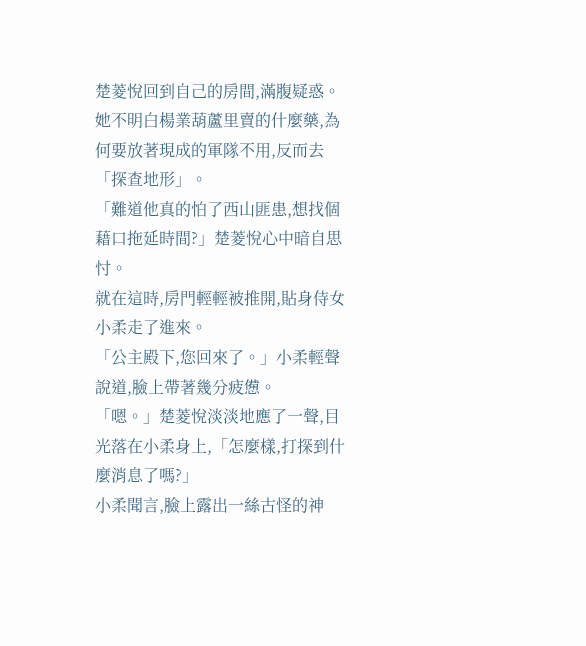楚菱悅回到自己的房間,滿腹疑惑。
她不明白楊業葫蘆里賣的什麼藥,為何要放著現成的軍隊不用,反而去「探查地形」。
「難道他真的怕了西山匪患,想找個藉口拖延時間?」楚菱悅心中暗自思忖。
就在這時,房門輕輕被推開,貼身侍女小柔走了進來。
「公主殿下,您回來了。」小柔輕聲說道,臉上帶著幾分疲憊。
「嗯。」楚菱悅淡淡地應了一聲,目光落在小柔身上,「怎麼樣,打探到什麼消息了嗎?」
小柔聞言,臉上露出一絲古怪的神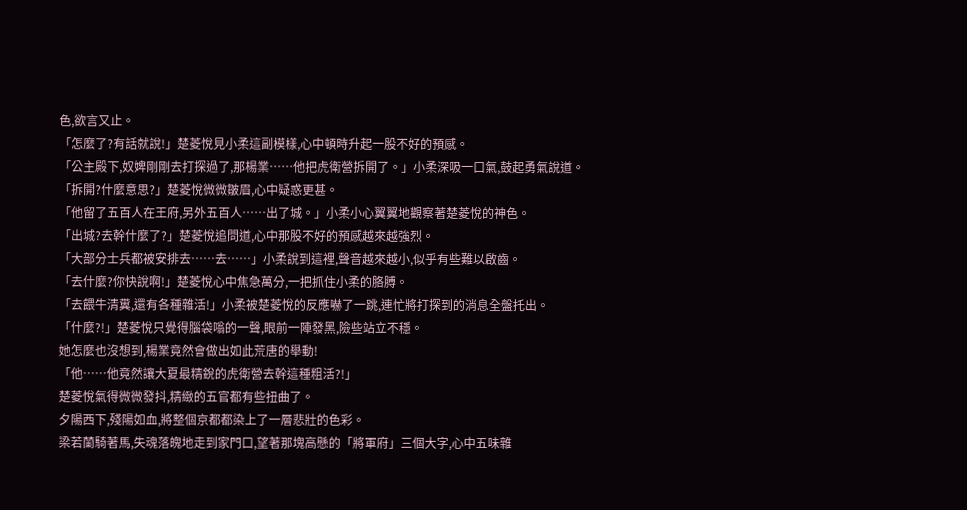色,欲言又止。
「怎麼了?有話就說!」楚菱悅見小柔這副模樣,心中頓時升起一股不好的預感。
「公主殿下,奴婢剛剛去打探過了,那楊業……他把虎衛營拆開了。」小柔深吸一口氣,鼓起勇氣說道。
「拆開?什麼意思?」楚菱悅微微皺眉,心中疑惑更甚。
「他留了五百人在王府,另外五百人……出了城。」小柔小心翼翼地觀察著楚菱悅的神色。
「出城?去幹什麼了?」楚菱悅追問道,心中那股不好的預感越來越強烈。
「大部分士兵都被安排去……去……」小柔說到這裡,聲音越來越小,似乎有些難以啟齒。
「去什麼?你快說啊!」楚菱悅心中焦急萬分,一把抓住小柔的胳膊。
「去餵牛清糞,還有各種雜活!」小柔被楚菱悅的反應嚇了一跳,連忙將打探到的消息全盤托出。
「什麼?!」楚菱悅只覺得腦袋嗡的一聲,眼前一陣發黑,險些站立不穩。
她怎麼也沒想到,楊業竟然會做出如此荒唐的舉動!
「他……他竟然讓大夏最精銳的虎衛營去幹這種粗活?!」
楚菱悅氣得微微發抖,精緻的五官都有些扭曲了。
夕陽西下,殘陽如血,將整個京都都染上了一層悲壯的色彩。
梁若蘭騎著馬,失魂落魄地走到家門口,望著那塊高懸的「將軍府」三個大字,心中五味雜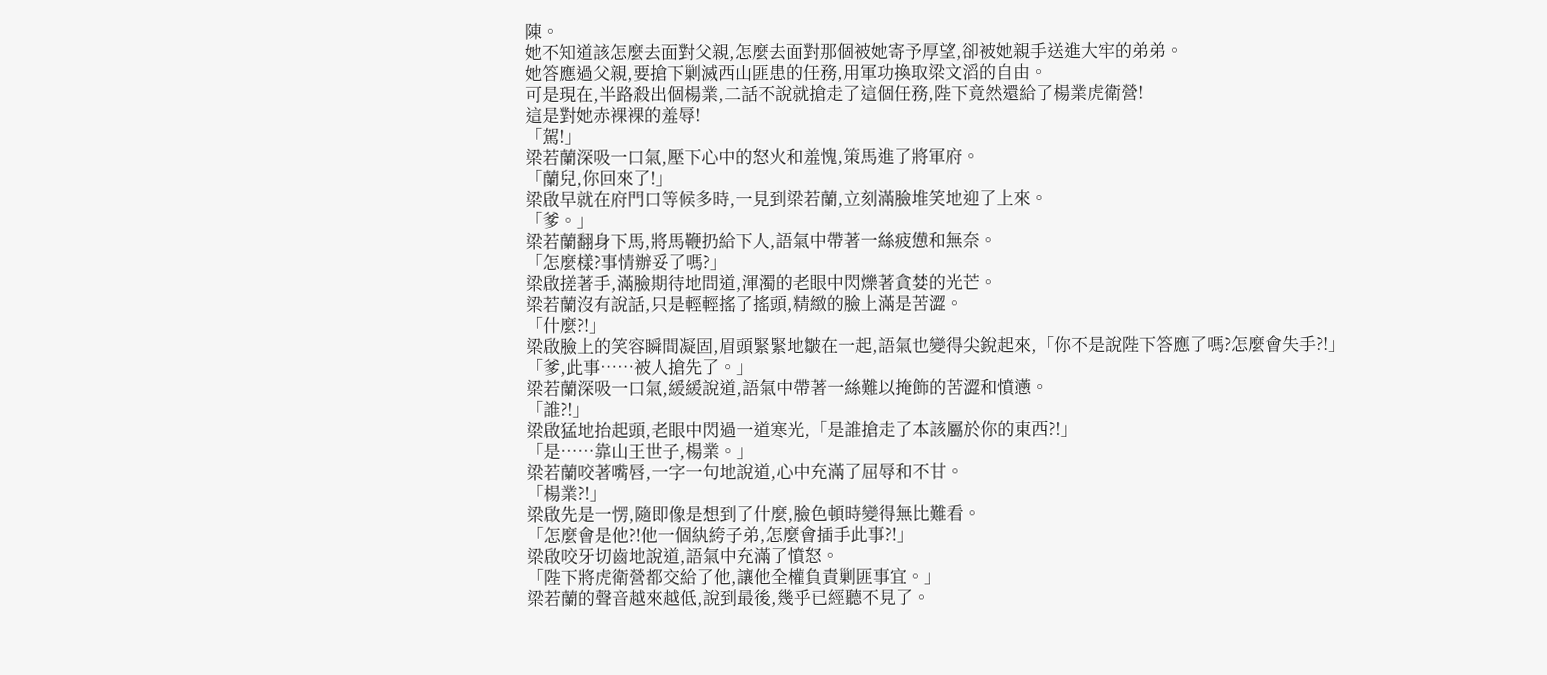陳。
她不知道該怎麼去面對父親,怎麼去面對那個被她寄予厚望,卻被她親手送進大牢的弟弟。
她答應過父親,要搶下剿滅西山匪患的任務,用軍功換取梁文滔的自由。
可是現在,半路殺出個楊業,二話不說就搶走了這個任務,陛下竟然還給了楊業虎衛營!
這是對她赤裸裸的羞辱!
「駕!」
梁若蘭深吸一口氣,壓下心中的怒火和羞愧,策馬進了將軍府。
「蘭兒,你回來了!」
梁啟早就在府門口等候多時,一見到梁若蘭,立刻滿臉堆笑地迎了上來。
「爹。」
梁若蘭翻身下馬,將馬鞭扔給下人,語氣中帶著一絲疲憊和無奈。
「怎麼樣?事情辦妥了嗎?」
梁啟搓著手,滿臉期待地問道,渾濁的老眼中閃爍著貪婪的光芒。
梁若蘭沒有說話,只是輕輕搖了搖頭,精緻的臉上滿是苦澀。
「什麼?!」
梁啟臉上的笑容瞬間凝固,眉頭緊緊地皺在一起,語氣也變得尖銳起來,「你不是說陛下答應了嗎?怎麼會失手?!」
「爹,此事……被人搶先了。」
梁若蘭深吸一口氣,緩緩說道,語氣中帶著一絲難以掩飾的苦澀和憤懣。
「誰?!」
梁啟猛地抬起頭,老眼中閃過一道寒光,「是誰搶走了本該屬於你的東西?!」
「是……靠山王世子,楊業。」
梁若蘭咬著嘴唇,一字一句地說道,心中充滿了屈辱和不甘。
「楊業?!」
梁啟先是一愣,隨即像是想到了什麼,臉色頓時變得無比難看。
「怎麼會是他?!他一個紈絝子弟,怎麼會插手此事?!」
梁啟咬牙切齒地說道,語氣中充滿了憤怒。
「陛下將虎衛營都交給了他,讓他全權負責剿匪事宜。」
梁若蘭的聲音越來越低,說到最後,幾乎已經聽不見了。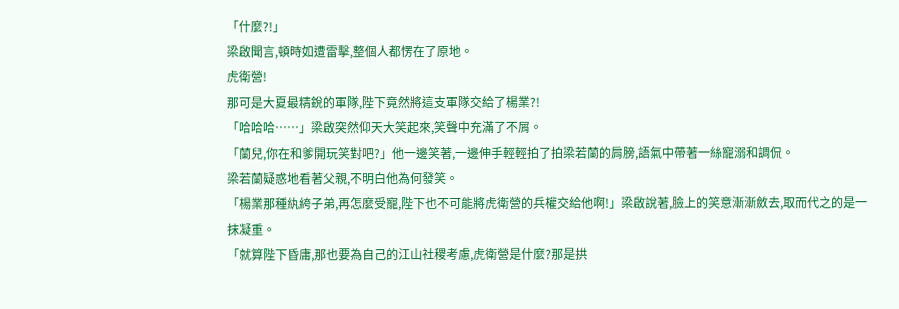「什麼?!」
梁啟聞言,頓時如遭雷擊,整個人都愣在了原地。
虎衛營!
那可是大夏最精銳的軍隊,陛下竟然將這支軍隊交給了楊業?!
「哈哈哈……」梁啟突然仰天大笑起來,笑聲中充滿了不屑。
「蘭兒,你在和爹開玩笑對吧?」他一邊笑著,一邊伸手輕輕拍了拍梁若蘭的肩膀,語氣中帶著一絲寵溺和調侃。
梁若蘭疑惑地看著父親,不明白他為何發笑。
「楊業那種紈絝子弟,再怎麼受寵,陛下也不可能將虎衛營的兵權交給他啊!」梁啟說著,臉上的笑意漸漸斂去,取而代之的是一抹凝重。
「就算陛下昏庸,那也要為自己的江山社稷考慮,虎衛營是什麼?那是拱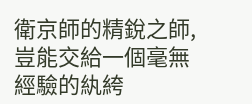衛京師的精銳之師,豈能交給一個毫無經驗的紈絝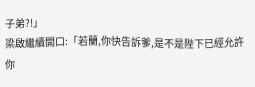子弟?!」
梁啟繼續開口:「若蘭,你快告訴爹,是不是陛下已經允許你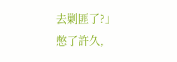去剿匪了?」
憋了許久,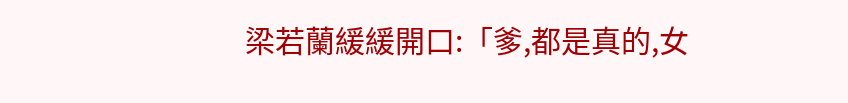梁若蘭緩緩開口:「爹,都是真的,女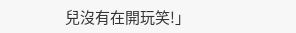兒沒有在開玩笑!」